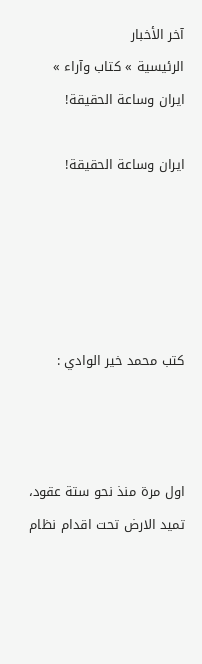آخر الأخبار
الرئيسية » كتاب وآراء » ايران وساعة الحقيقة!

ايران وساعة الحقيقة!





كتب محمد خير الوادي :



اول مرة منذ نحو ستة عقود، تميد الارض تحت اقدام نظام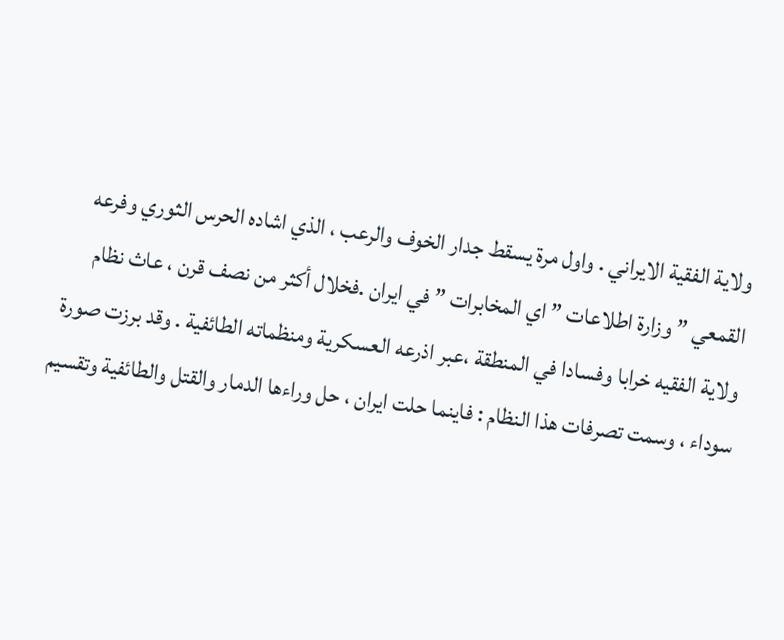ولاية الفقية الايراني . واول مرة يسقط جدار الخوف والرعب ، الذي اشاده الحرس الثوري وفرعه القمعي ” وزارة اطلاعات ” اي المخابرات ” في ايران .فخلال أكثر من نصف قرن ، عاث نظام ولاية الفقيه خرابا وفسادا في المنطقة ،عبر اذرعه العسكرية ومنظماته الطائفية . وقد برزت صورة سوداء ، وسمت تصرفات هذا النظام : فاينما حلت ايران ، حل وراءها الدمار والقتل والطائفية وتقسيم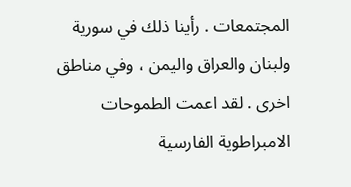المجتمعات . رأينا ذلك في سورية ولبنان والعراق واليمن ، وفي مناطق اخرى . لقد اعمت الطموحات الامبراطوية الفارسية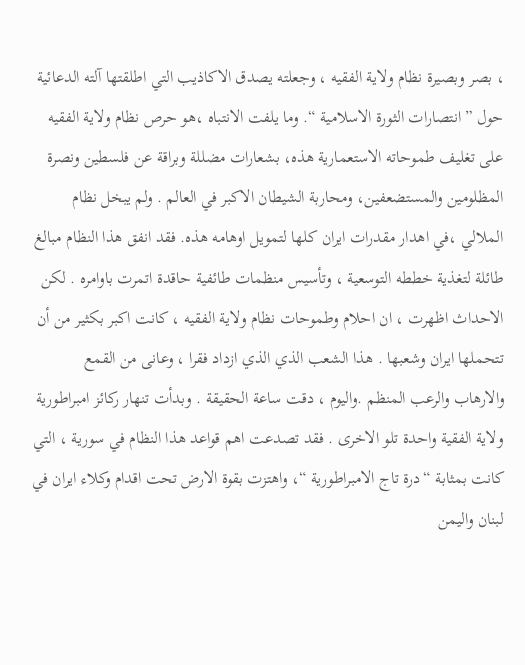، بصر وبصيرة نظام ولاية الفقيه ، وجعلته يصدق الاكاذيب التي اطلقتها آلته الدعائية حول ” انتصارات الثورة الاسلامية “. وما يلفت الانتباه ،هو حرص نظام ولاية الفقيه على تغليف طموحاته الاستعمارية هذه، بشعارات مضللة وبراقة عن فلسطين ونصرة المظلومين والمستضعفين، ومحاربة الشيطان الاكبر في العالم . ولم يبخل نظام الملالي ،في اهدار مقدرات ايران كلها لتمويل اوهامه هذه. فقد انفق هذا النظام مبالغ طائلة لتغذية خططه التوسعية ، وتأسيس منظمات طائفية حاقدة اتمرت باوامره . لكن الاحداث اظهرت ، ان احلام وطموحات نظام ولاية الفقيه ، كانت اكبر بكثير من أن تتحملها ايران وشعبها . هذا الشعب الذي الذي ازداد فقرا ، وعانى من القمع والارهاب والرعب المنظم .واليوم ، دقت ساعة الحقيقة . وبدأت تنهار ركائز امبراطورية ولاية الفقية واحدة تلو الاخرى . فقد تصدعت اهم قواعد هذا النظام في سورية ، التي كانت بمثابة “درة تاج الامبراطورية “، واهتزت بقوة الارض تحت اقدام وكلاء ايران في لبنان واليمن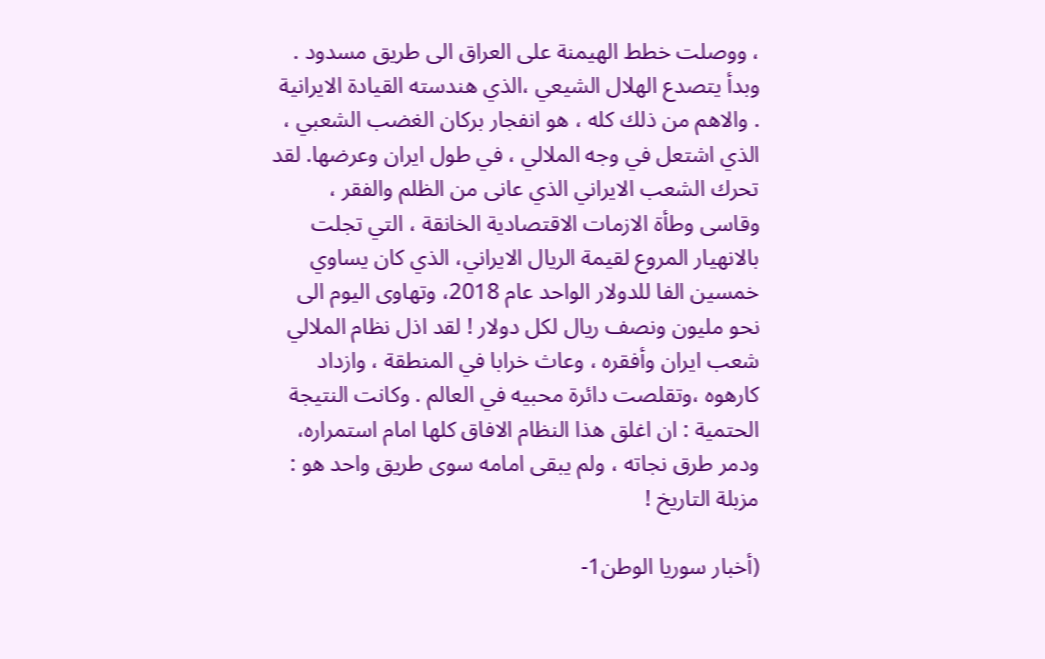، ووصلت خطط الهيمنة على العراق الى طريق مسدود . وبدأ يتصدع الهلال الشيعي ،الذي هندسته القيادة الايرانية . والاهم من ذلك كله ، هو انفجار بركان الغضب الشعبي ، الذي اشتعل في وجه الملالي ، في طول ايران وعرضها. لقد تحرك الشعب الايراني الذي عانى من الظلم والفقر ، وقاسى وطأة الازمات الاقتصادية الخانقة ، التي تجلت بالانهيار المروع لقيمة الريال الايراني، الذي كان يساوي خمسين الفا للدولار الواحد عام 2018، وتهاوى اليوم الى نحو مليون ونصف ريال لكل دولار ! لقد اذل نظام الملالي شعب ايران وأفقره ، وعاث خرابا في المنطقة ، وازداد كارهوه ،وتقلصت دائرة محبيه في العالم . وكانت النتيجة الحتمية : ان اغلق هذا النظام الافاق كلها امام استمراره، ودمر طرق نجاته ، ولم يبقى امامه سوى طريق واحد هو : مزبلة التاريخ !

(أخبار سوريا الوطن1-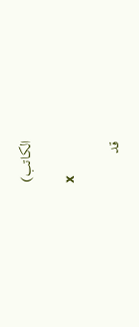الكاتب)

x

قد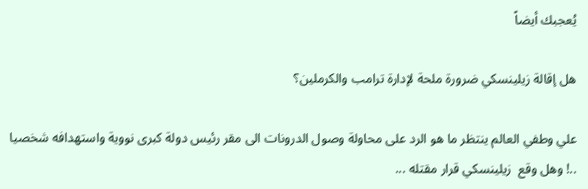يُعجبك أيضاً

هل إقالة زيلينسكي ضرورة ملحة لإدارة ترامب والكرملين؟

علي وطفي العالم ينتظر ما هو الرد على محاولة وصول الدرونات الى مقر رئيس دولة كبرى نووية واستهدافه شخصيا ..! وهل وقع  زيلينسكي قرار مقتله ...